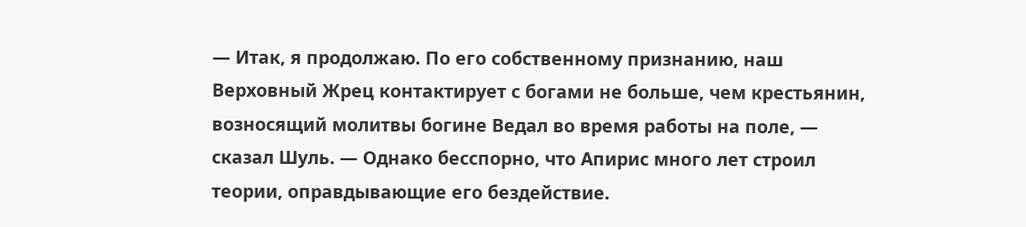— Итак, я продолжаю. По его собственному признанию, наш Верховный Жрец контактирует с богами не больше, чем крестьянин, возносящий молитвы богине Ведал во время работы на поле, — сказал Шуль. — Однако бесспорно, что Апирис много лет строил теории, оправдывающие его бездействие.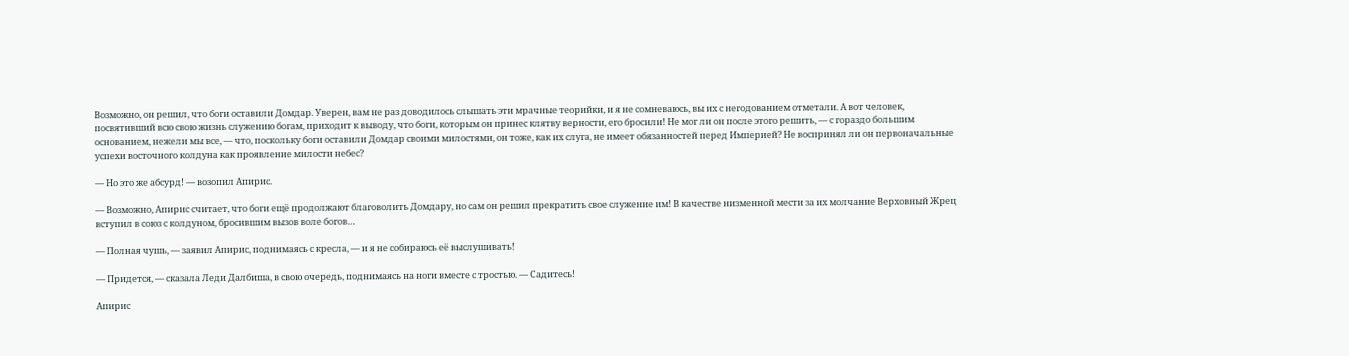Возможно, он решил, что боги оставили Домдар. Уверен, вам не раз доводилось слышать эти мрачные теорийки, и я не сомневаюсь, вы их с негодованием отметали. А вот человек, посвятивший всю свою жизнь служению богам, приходит к выводу, что боги, которым он принес клятву верности, его бросили! Не мог ли он после этого решить, — с гораздо большим основанием, нежели мы все, — что, поскольку боги оставили Домдар своими милостями, он тоже, как их слуга, не имеет обязанностей перед Империей? Не воспринял ли он первоначальные успехи восточного колдуна как проявление милости небес?

— Но это же абсурд! — возопил Апирис.

— Возможно, Апирис считает, что боги ещё продолжают благоволить Домдару, но сам он решил прекратить свое служение им! В качестве низменной мести за их молчание Верховный Жрец вступил в союз с колдуном, бросившим вызов воле богов…

— Полная чушь, — заявил Апирис, поднимаясь с кресла, — и я не собираюсь её выслушивать!

— Придется, — сказала Леди Далбиша, в свою очередь, поднимаясь на ноги вместе с тростью. — Садитесь!

Апирис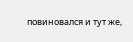повиновался и тут же,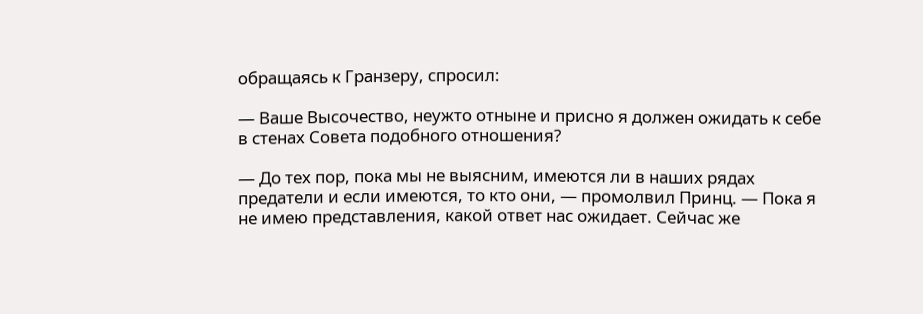обращаясь к Гранзеру, спросил:

— Ваше Высочество, неужто отныне и присно я должен ожидать к себе в стенах Совета подобного отношения?

— До тех пор, пока мы не выясним, имеются ли в наших рядах предатели и если имеются, то кто они, — промолвил Принц. — Пока я не имею представления, какой ответ нас ожидает. Сейчас же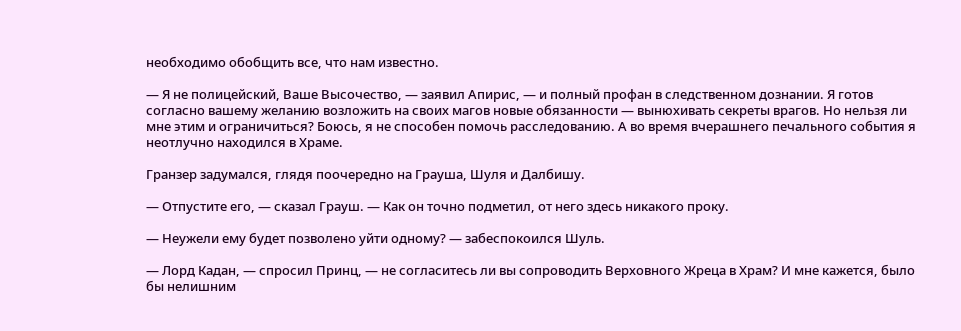необходимо обобщить все, что нам известно.

— Я не полицейский, Ваше Высочество, — заявил Апирис, — и полный профан в следственном дознании. Я готов согласно вашему желанию возложить на своих магов новые обязанности — вынюхивать секреты врагов. Но нельзя ли мне этим и ограничиться? Боюсь, я не способен помочь расследованию. А во время вчерашнего печального события я неотлучно находился в Храме.

Гранзер задумался, глядя поочередно на Грауша, Шуля и Далбишу.

— Отпустите его, — сказал Грауш. — Как он точно подметил, от него здесь никакого проку.

— Неужели ему будет позволено уйти одному? — забеспокоился Шуль.

— Лорд Кадан, — спросил Принц, — не согласитесь ли вы сопроводить Верховного Жреца в Храм? И мне кажется, было бы нелишним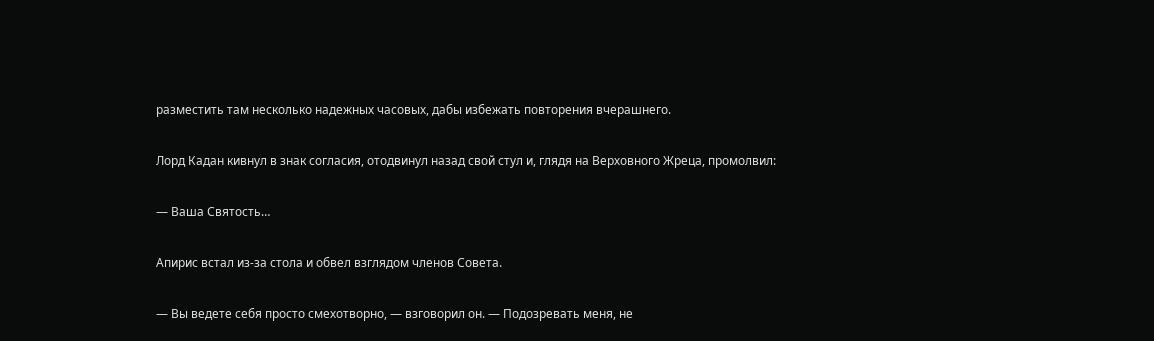разместить там несколько надежных часовых, дабы избежать повторения вчерашнего.

Лорд Кадан кивнул в знак согласия, отодвинул назад свой стул и, глядя на Верховного Жреца, промолвил:

— Ваша Святость…

Апирис встал из-за стола и обвел взглядом членов Совета.

— Вы ведете себя просто смехотворно, — взговорил он. — Подозревать меня, не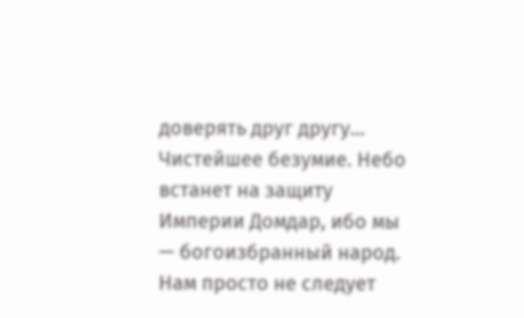доверять друг другу… Чистейшее безумие. Небо встанет на защиту Империи Домдар, ибо мы — богоизбранный народ. Нам просто не следует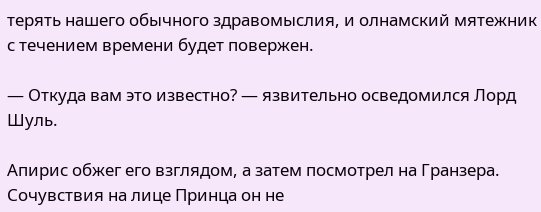терять нашего обычного здравомыслия, и олнамский мятежник с течением времени будет повержен.

— Откуда вам это известно? — язвительно осведомился Лорд Шуль.

Апирис обжег его взглядом, а затем посмотрел на Гранзера. Сочувствия на лице Принца он не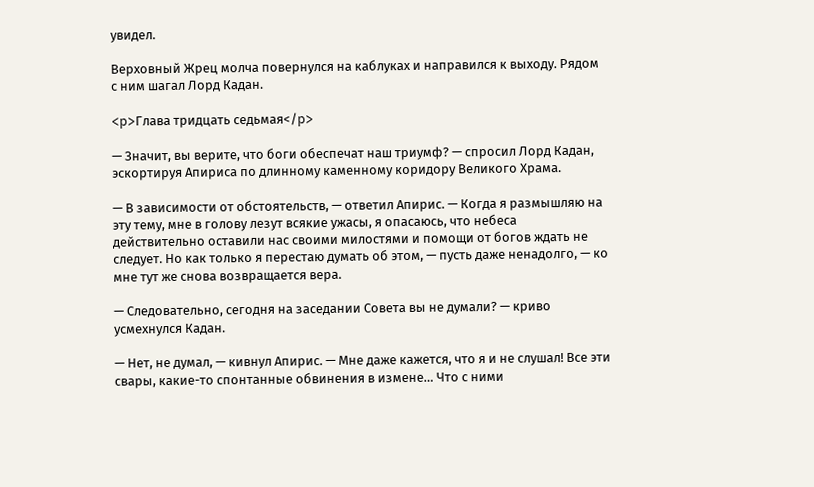увидел.

Верховный Жрец молча повернулся на каблуках и направился к выходу. Рядом с ним шагал Лорд Кадан.

<p>Глава тридцать седьмая</p>

— Значит, вы верите, что боги обеспечат наш триумф? — спросил Лорд Кадан, эскортируя Апириса по длинному каменному коридору Великого Храма.

— В зависимости от обстоятельств, — ответил Апирис. — Когда я размышляю на эту тему, мне в голову лезут всякие ужасы, я опасаюсь, что небеса действительно оставили нас своими милостями и помощи от богов ждать не следует. Но как только я перестаю думать об этом, — пусть даже ненадолго, — ко мне тут же снова возвращается вера.

— Следовательно, сегодня на заседании Совета вы не думали? — криво усмехнулся Кадан.

— Нет, не думал, — кивнул Апирис. — Мне даже кажется, что я и не слушал! Все эти свары, какие-то спонтанные обвинения в измене… Что с ними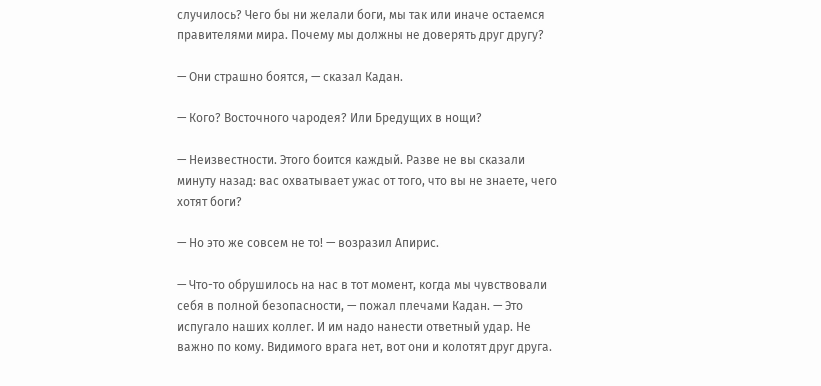случилось? Чего бы ни желали боги, мы так или иначе остаемся правителями мира. Почему мы должны не доверять друг другу?

— Они страшно боятся, — сказал Кадан.

— Кого? Восточного чародея? Или Бредущих в нощи?

— Неизвестности. Этого боится каждый. Разве не вы сказали минуту назад: вас охватывает ужас от того, что вы не знаете, чего хотят боги?

— Но это же совсем не то! — возразил Апирис.

— Что-то обрушилось на нас в тот момент, когда мы чувствовали себя в полной безопасности, — пожал плечами Кадан. — Это испугало наших коллег. И им надо нанести ответный удар. Не важно по кому. Видимого врага нет, вот они и колотят друг друга.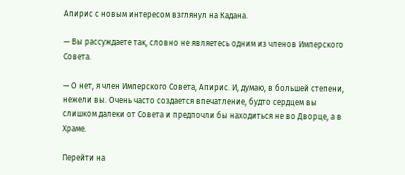Апирис с новым интересом взглянул на Кадана.

— Вы рассуждаете так, словно не являетесь одним из членов Имперского Совета.

— О нет, я член Имперского Совета, Апирис. И, думаю, в большей степени, нежели вы. Очень часто создается впечатление, будто сердцем вы слишком далеки от Совета и предпочли бы находиться не во Дворце, а в Храме.

Перейти на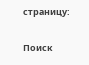страницу:

Поиск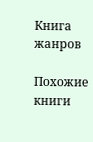Книга жанров

Похожие книги